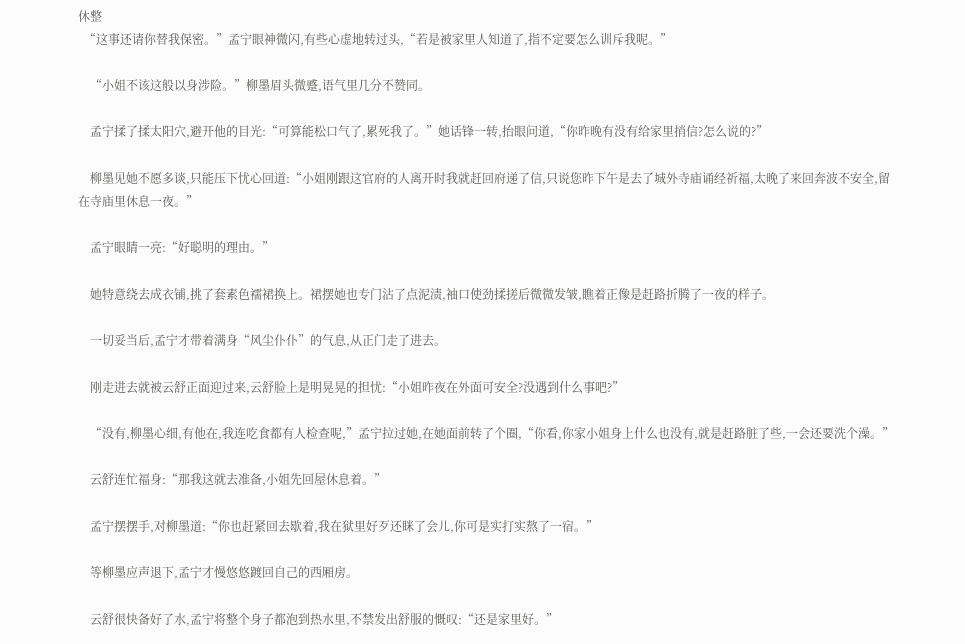休整
  “这事还请你替我保密。”孟宁眼神微闪,有些心虚地转过头,“若是被家里人知道了,指不定要怎么训斥我呢。”

    “小姐不该这般以身涉险。”柳墨眉头微蹙,语气里几分不赞同。

    孟宁揉了揉太阳穴,避开他的目光:“可算能松口气了,累死我了。”她话锋一转,抬眼问道,“你昨晚有没有给家里捎信?怎么说的?”

    柳墨见她不愿多谈,只能压下忧心回道:“小姐刚跟这官府的人离开时我就赶回府递了信,只说您昨下午是去了城外寺庙诵经祈福,太晚了来回奔波不安全,留在寺庙里休息一夜。”

    孟宁眼睛一亮:“好聪明的理由。”

    她特意绕去成衣铺,挑了套素色襦裙换上。裙摆她也专门沾了点泥渍,袖口使劲揉搓后微微发皱,瞧着正像是赶路折腾了一夜的样子。

    一切妥当后,孟宁才带着满身“风尘仆仆”的气息,从正门走了进去。

    刚走进去就被云舒正面迎过来,云舒脸上是明晃晃的担忧:“小姐昨夜在外面可安全?没遇到什么事吧?”

    “没有,柳墨心细,有他在,我连吃食都有人检查呢,”孟宁拉过她,在她面前转了个圈,“你看,你家小姐身上什么也没有,就是赶路脏了些,一会还要洗个澡。”

    云舒连忙福身:“那我这就去准备,小姐先回屋休息着。”

    孟宁摆摆手,对柳墨道:“你也赶紧回去歇着,我在狱里好歹还眯了会儿,你可是实打实熬了一宿。”

    等柳墨应声退下,孟宁才慢悠悠踱回自己的西厢房。

    云舒很快备好了水,孟宁将整个身子都泡到热水里,不禁发出舒服的慨叹:“还是家里好。”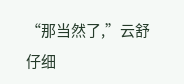“那当然了,”云舒仔细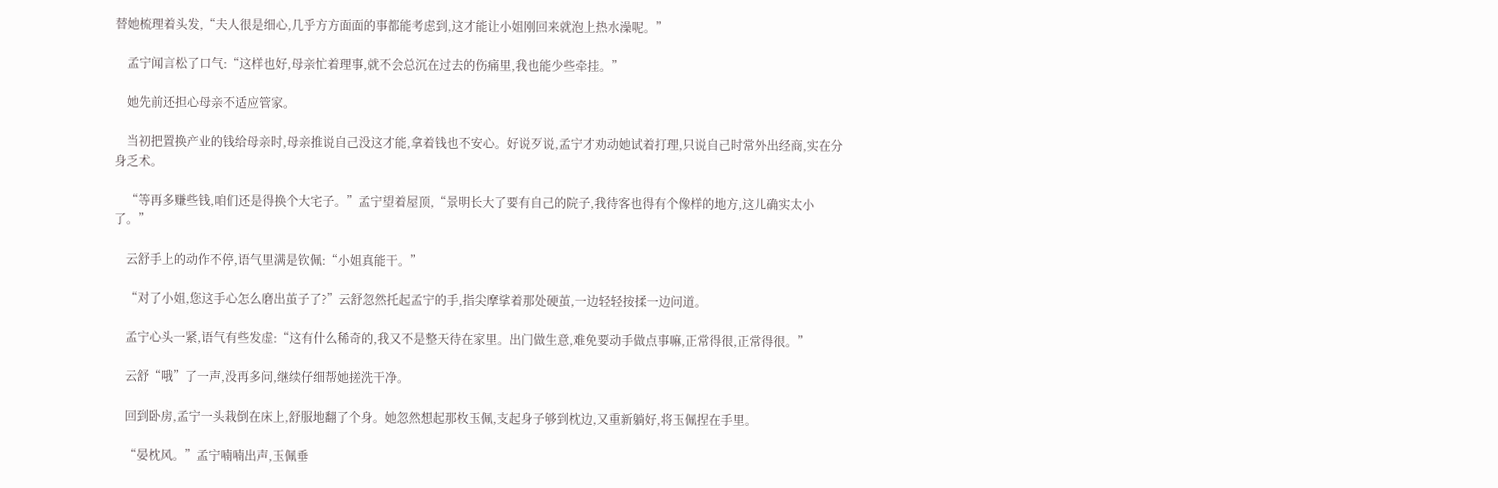替她梳理着头发,“夫人很是细心,几乎方方面面的事都能考虑到,这才能让小姐刚回来就泡上热水澡呢。”

    孟宁闻言松了口气:“这样也好,母亲忙着理事,就不会总沉在过去的伤痛里,我也能少些牵挂。”

    她先前还担心母亲不适应管家。

    当初把置换产业的钱给母亲时,母亲推说自己没这才能,拿着钱也不安心。好说歹说,孟宁才劝动她试着打理,只说自己时常外出经商,实在分身乏术。

    “等再多赚些钱,咱们还是得换个大宅子。”孟宁望着屋顶,“景明长大了要有自己的院子,我待客也得有个像样的地方,这儿确实太小了。”

    云舒手上的动作不停,语气里满是钦佩:“小姐真能干。”

    “对了小姐,您这手心怎么磨出茧子了?”云舒忽然托起孟宁的手,指尖摩挲着那处硬茧,一边轻轻按揉一边问道。

    孟宁心头一紧,语气有些发虚:“这有什么稀奇的,我又不是整天待在家里。出门做生意,难免要动手做点事嘛,正常得很,正常得很。”

    云舒“哦”了一声,没再多问,继续仔细帮她搓洗干净。

    回到卧房,孟宁一头栽倒在床上,舒服地翻了个身。她忽然想起那枚玉佩,支起身子够到枕边,又重新躺好,将玉佩捏在手里。

    “晏枕风。”孟宁喃喃出声,玉佩垂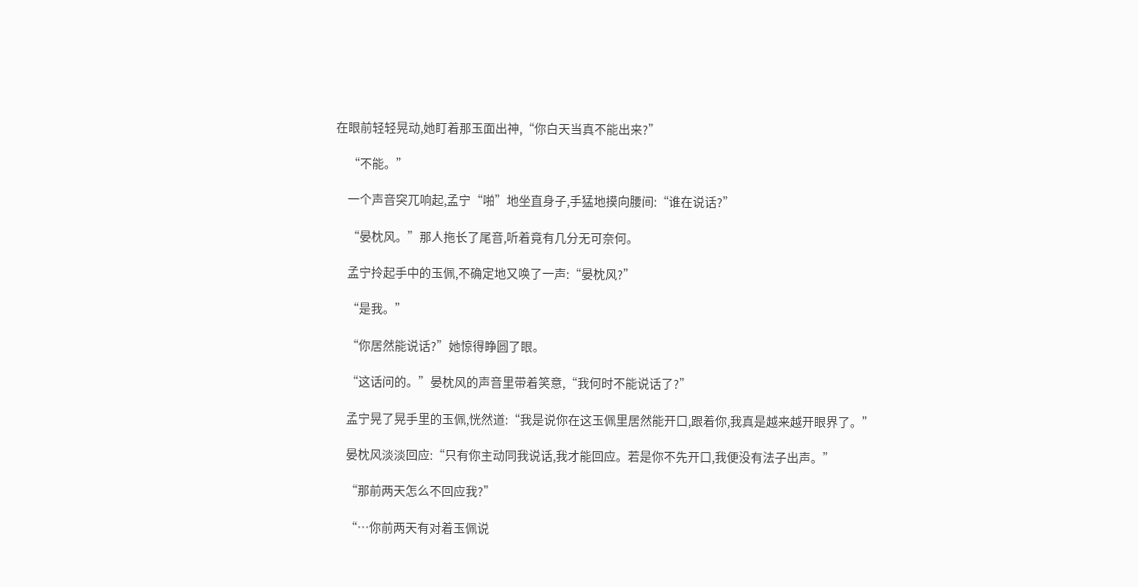在眼前轻轻晃动,她盯着那玉面出神,“你白天当真不能出来?”

    “不能。”

    一个声音突兀响起,孟宁“啪”地坐直身子,手猛地摸向腰间:“谁在说话?”

    “晏枕风。”那人拖长了尾音,听着竟有几分无可奈何。

    孟宁拎起手中的玉佩,不确定地又唤了一声:“晏枕风?”

    “是我。”

    “你居然能说话?”她惊得睁圆了眼。

    “这话问的。”晏枕风的声音里带着笑意,“我何时不能说话了?”

    孟宁晃了晃手里的玉佩,恍然道:“我是说你在这玉佩里居然能开口,跟着你,我真是越来越开眼界了。”

    晏枕风淡淡回应:“只有你主动同我说话,我才能回应。若是你不先开口,我便没有法子出声。”

    “那前两天怎么不回应我?”

    “…你前两天有对着玉佩说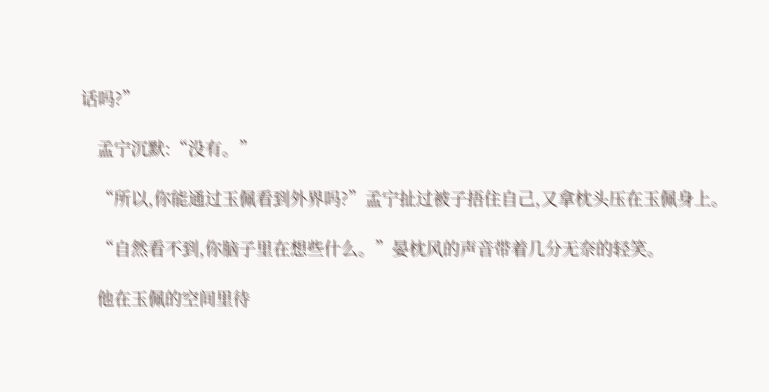话吗?”

    孟宁沉默:“没有。”

    “所以,你能通过玉佩看到外界吗?”孟宁扯过被子捂住自己,又拿枕头压在玉佩身上。

    “自然看不到,你脑子里在想些什么。”晏枕风的声音带着几分无奈的轻笑。

    他在玉佩的空间里待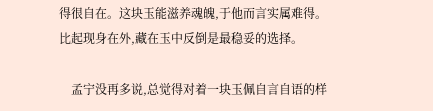得很自在。这块玉能滋养魂魄,于他而言实属难得。比起现身在外,藏在玉中反倒是最稳妥的选择。

    孟宁没再多说,总觉得对着一块玉佩自言自语的样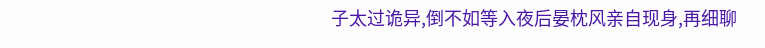子太过诡异,倒不如等入夜后晏枕风亲自现身,再细聊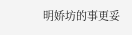明娇坊的事更妥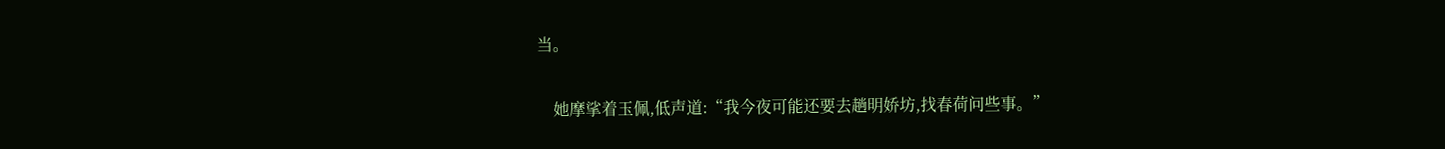当。

    她摩挲着玉佩,低声道:“我今夜可能还要去趟明娇坊,找春荷问些事。”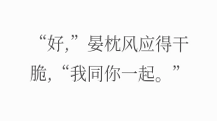“好,”晏枕风应得干脆,“我同你一起。”